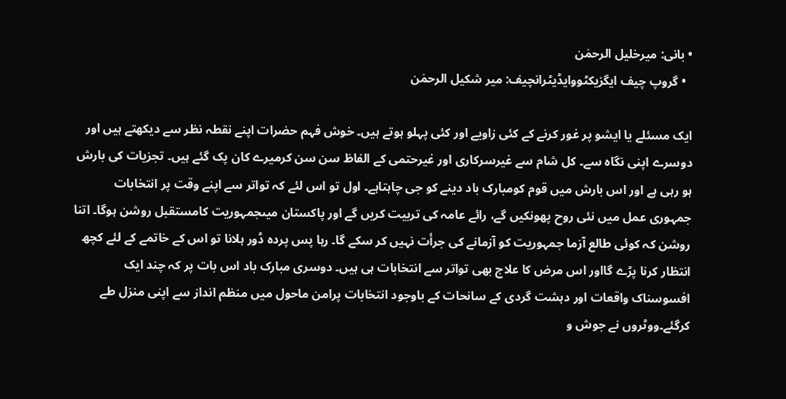• بانی: میرخلیل الرحمٰن
  • گروپ چیف ایگزیکٹووایڈیٹرانچیف: میر شکیل الرحمٰن

ایک مسئلے یا ایشو پر غور کرنے کے کئی زاویے اور کئی پہلو ہوتے ہیں۔ خوش فہم حضرات اپنے نقطہ نظر سے دیکھتے ہیں اور دوسرے اپنی نگاہ سے۔ کل شام سے غیرسرکاری اور غیرحتمی کے الفاظ سن سن کرمیرے کان پک گئے ہیں۔ تجزیات کی بارش ہو رہی ہے اور اس بارش میں قوم کومبارک باد دینے کو جی چاہتاہے۔ اول تو اس لئے کہ تواتر سے اپنے وقت پر انتخابات جمہوری عمل میں نئی روح پھونکیں گے، رائے عامہ کی تربیت کریں گے اور پاکستان میںجمہوریت کامستقبل روشن ہوگا۔ اتنا روشن کہ کوئی طالع آزما جمہوریت کو آزمانے کی جرأت نہیں کر سکے گا۔ رہا پس پردہ ڈور ہلانا تو اس کے خاتمے کے لئے کچھ انتظار کرنا پڑے گااور اس مرض کا علاج بھی تواتر سے انتخابات ہی ہیں۔ دوسری مبارک باد اس بات پر کہ چند ایک افسوسناک واقعات اور دہشت گردی کے سانحات کے باوجود انتخابات پرامن ماحول میں منظم انداز سے اپنی منزل طے کرگئے۔ووٹروں نے جوش و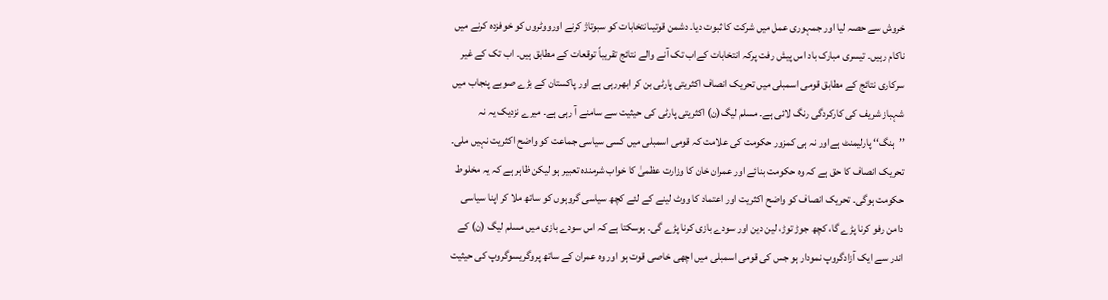خروش سے حصہ لیا اور جمہوری عمل میں شرکت کا ثبوت دیا۔ دشمن قوتیںانتخابات کو سبوتاژ کرنے اورووٹروں کو خوفزدہ کرنے میں ناکام رہیں۔ تیسری مبارک باد اس پیش رفت پرکہ انتخابات کےاب تک آنے والے نتائج تقریباً توقعات کے مطابق ہیں۔ اب تک کے غیر سرکاری نتائج کے مطابق قومی اسمبلی میں تحریک انصاف اکثریتی پارٹی بن کر ابھررہی ہے اور پاکستان کے بڑے صوبے پنجاب میں شہباز شریف کی کارکردگی رنگ لائی ہے۔ مسلم لیگ(ن) اکثریتی پارٹی کی حیثیت سے سامنے آ رہی ہے۔ میرے نزدیک یہ نہ ’’ہنگ‘‘ پارلیمنٹ ہےاور نہ ہی کمزور حکومت کی علامت کہ قومی اسمبلی میں کسی سیاسی جماعت کو واضح اکثریت نہیں ملی۔ تحریک انصاف کا حق ہے کہ وہ حکومت بنائے اور عمران خان کا وزارت عظمیٰ کا خواب شرمندہ تعبیر ہو لیکن ظاہر ہے کہ یہ مخلوط حکومت ہوگی۔ تحریک انصاف کو واضح اکثریت اور اعتماد کا ووٹ لینے کے لئے کچھ سیاسی گروہوں کو ساتھ ملا کر اپنا سیاسی دامن رفو کرنا پڑے گا، کچھ جوڑ توڑ، لین دین اور سودے بازی کرنا پڑے گی۔ ہوسکتا ہے کہ اس سودے بازی میں مسلم لیگ (ن) کے اندر سے ایک آزادگروپ نمودار ہو جس کی قومی اسمبلی میں اچھی خاصی قوت ہو اور وہ عمران کے ساتھ پروگریسوگروپ کی حیثیت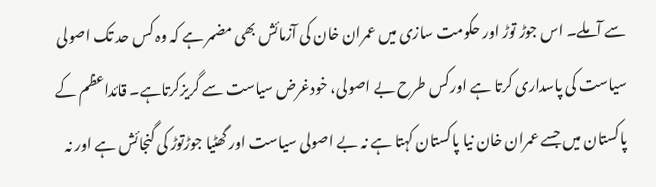سے آملے۔ اس جوڑ توڑ اور حکومت سازی میں عمران خان کی آزمائش بھی مضمر ہے کہ وہ کس حد تک اصولی سیاست کی پاسداری کرتا ہے اورکس طرح بے اصولی، خودغرض سیاست سے گریزکرتاہے۔ قائداعظم کے پاکستان میں جسے عمران خان نیا پاکستان کہتا ہے نہ بے اصولی سیاست اور گھٹیا جوڑتوڑ کی گنجائش ہے اور نہ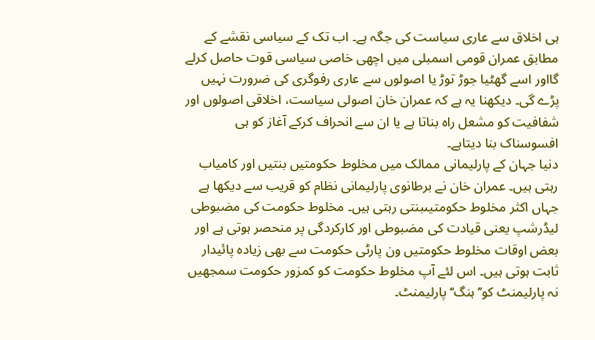ہی اخلاق سے عاری سیاست کی جگہ ہے۔ اب تک کے سیاسی نقشے کے مطابق عمران قومی اسمبلی میں اچھی خاصی سیاسی قوت حاصل کرلے گااور اسے گھٹیا جوڑ توڑ یا اصولوں سے عاری رفوگری کی ضرورت نہیں پڑے گی۔ دیکھنا یہ ہے کہ عمران خان اصولی سیاست، اخلاقی اصولوں اور شفافیت کو مشعل راہ بناتا ہے یا ان سے انحراف کرکے آغاز کو ہی افسوسناک بنا دیتاہے۔
دنیا جہان کے پارلیمانی ممالک میں مخلوط حکومتیں بنتیں اور کامیاب رہتی ہیں۔ عمران خان نے برطانوی پارلیمانی نظام کو قریب سے دیکھا ہے جہاں اکثر مخلوط حکومتیںبنتی رہتی ہیں۔ مخلوط حکومت کی مضبوطی لیڈرشپ یعنی قیادت کی مضبوطی اور کارکردگی پر منحصر ہوتی ہے اور بعض اوقات مخلوط حکومتیں ون پارٹی حکومت سے بھی زیادہ پائیدار ثابت ہوتی ہیں۔ اس لئے آپ مخلوط حکومت کو کمزور حکومت سمجھیں نہ پارلیمنٹ کو’’ہنگ‘‘ پارلیمنٹ۔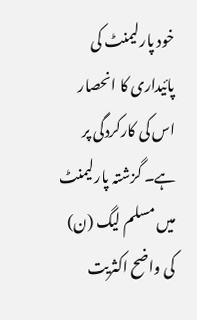خود پارلیمنٹ کی پائیداری کا انحصار اس کی کارکردگی پر ہے۔ گزشتہ پارلیمنٹ میں مسلم لیگ (ن) کی واضح اکثریت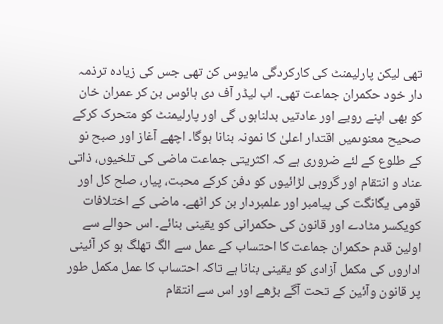تھی لیکن پارلیمنٹ کی کارکردگی مایوس کن تھی جس کی زیادہ ترذمہ دار خود حکمران جماعت تھی۔ اب لیڈر آف دی ہائوس بن کر عمران خان کو بھی اپنے رویے اور عادتیں بدلناہوں گی اور پارلیمنٹ کو متحرک کرکے صحیح معنوںمیں اقتدار اعلیٰ کا نمونہ بنانا ہوگا۔ اچھے آغاز اور صبح نو کے طلوع کے لئے ضروری ہے کہ اکثریتی جماعت ماضی کی تلخیوں، ذاتی عناد و انتقام اور گروہی لڑائیوں کو دفن کرکے محبت، پیار، صلح کل اور قومی یگانگت کی پیامبر اور علمبردار بن کر اٹھے۔ ماضی کے اختلافات کویکسر مٹادے اور قانون کی حکمرانی کو یقینی بنائے۔ اس حوالے سے اولین قدم حکمران جماعت کا احتساب کے عمل سے الگ تھلگ ہو کر آئینی اداروں کی مکمل آزادی کو یقینی بنانا ہے تاکہ احتساب کا عمل مکمل طور پر قانون وآئین کے تحت آگے بڑھے اور اس سے انتقام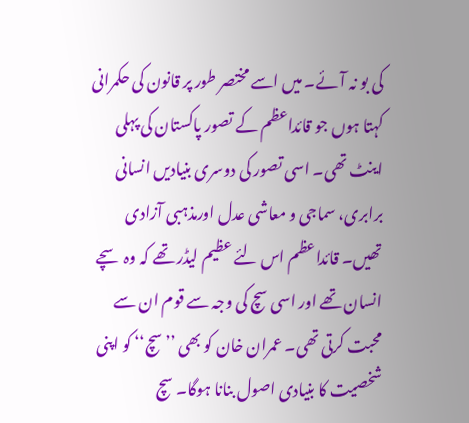کی بو نہ آئے۔ میں اسے مختصر طور پر قانون کی حکمرانی کہتا ہوں جو قائداعظم کے تصور پاکستان کی پہلی اینٹ تھی۔ اسی تصور کی دوسری بنیادیں انسانی برابری، سماجی و معاشی عدل اورمذہبی آزادی تھیں۔ قائداعظم اس لئے عظیم لیڈر تھے کہ وہ سچے انسان تھے اور اسی سچ کی وجہ سے قوم ان سے محبت کرتی تھی۔ عمران خان کو بھی ’’سچ‘‘ کو اپنی شخصیت کا بنیادی اصول بنانا ہوگا۔ سچ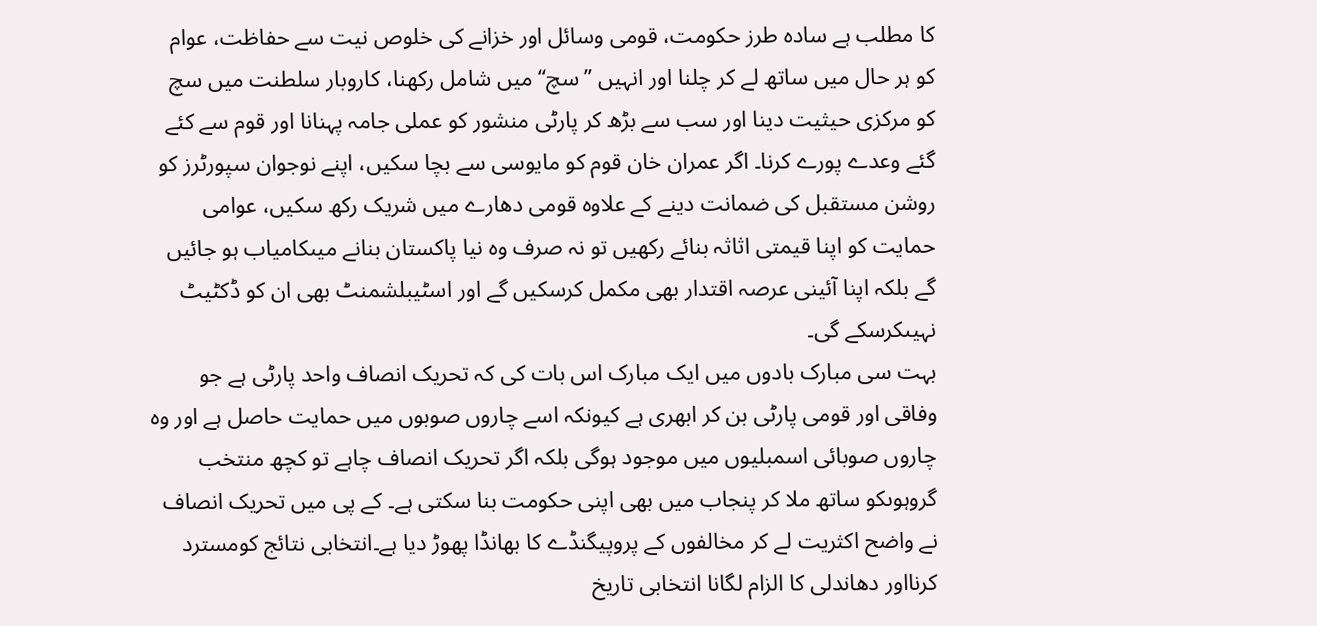کا مطلب ہے سادہ طرز حکومت، قومی وسائل اور خزانے کی خلوص نیت سے حفاظت، عوام کو ہر حال میں ساتھ لے کر چلنا اور انہیں ’’سچ‘‘ میں شامل رکھنا، کاروبار سلطنت میں سچ کو مرکزی حیثیت دینا اور سب سے بڑھ کر پارٹی منشور کو عملی جامہ پہنانا اور قوم سے کئے گئے وعدے پورے کرنا۔ اگر عمران خان قوم کو مایوسی سے بچا سکیں، اپنے نوجوان سپورٹرز کو روشن مستقبل کی ضمانت دینے کے علاوہ قومی دھارے میں شریک رکھ سکیں، عوامی حمایت کو اپنا قیمتی اثاثہ بنائے رکھیں تو نہ صرف وہ نیا پاکستان بنانے میںکامیاب ہو جائیں گے بلکہ اپنا آئینی عرصہ اقتدار بھی مکمل کرسکیں گے اور اسٹیبلشمنٹ بھی ان کو ڈکٹیٹ نہیںکرسکے گی۔
بہت سی مبارک بادوں میں ایک مبارک اس بات کی کہ تحریک انصاف واحد پارٹی ہے جو وفاقی اور قومی پارٹی بن کر ابھری ہے کیونکہ اسے چاروں صوبوں میں حمایت حاصل ہے اور وہ چاروں صوبائی اسمبلیوں میں موجود ہوگی بلکہ اگر تحریک انصاف چاہے تو کچھ منتخب گروہوںکو ساتھ ملا کر پنجاب میں بھی اپنی حکومت بنا سکتی ہے۔ کے پی میں تحریک انصاف نے واضح اکثریت لے کر مخالفوں کے پروپیگنڈے کا بھانڈا پھوڑ دیا ہے۔انتخابی نتائج کومسترد کرنااور دھاندلی کا الزام لگانا انتخابی تاریخ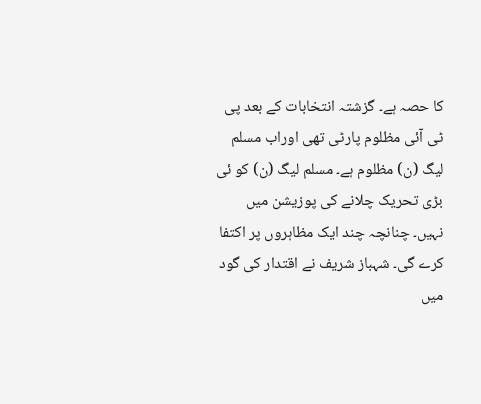کا حصہ ہے۔ گزشتہ انتخابات کے بعد پی ٹی آئی مظلوم پارٹی تھی اوراب مسلم لیگ (ن) مظلوم ہے۔ مسلم لیگ (ن) کو ئی بڑی تحریک چلانے کی پوزیشن میں نہیں۔ چنانچہ چند ایک مظاہروں پر اکتفا کرے گی۔ شہباز شریف نے اقتدار کی گود میں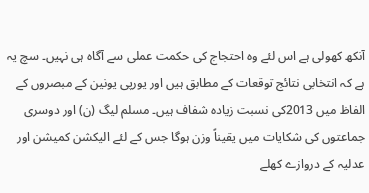آنکھ کھولی ہے اس لئے وہ احتجاج کی حکمت عملی سے آگاہ ہی نہیں۔ سچ یہ ہے کہ انتخابی نتائج توقعات کے مطابق ہیں اور یورپی یونین کے مبصروں کے الفاظ میں 2013کی نسبت زیادہ شفاف ہیں۔ مسلم لیگ (ن) اور دوسری جماعتوں کی شکایات میں یقیناً وزن ہوگا جس کے لئے الیکشن کمیشن اور عدلیہ کے دروازے کھلے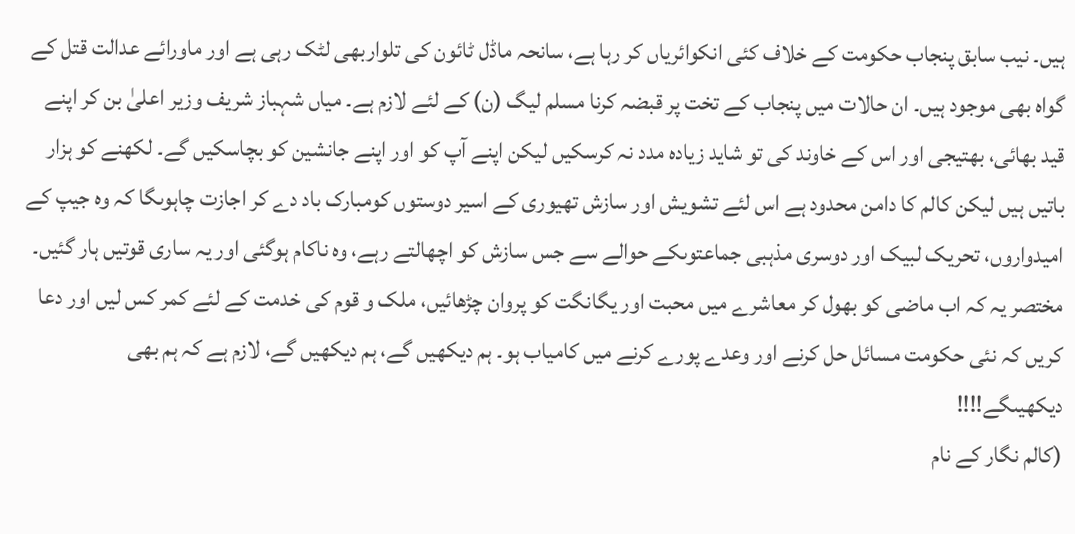ہیں۔ نیب سابق پنجاب حکومت کے خلاف کئی انکوائریاں کر رہا ہے، سانحہ ماڈل ٹائون کی تلواربھی لٹک رہی ہے اور ماورائے عدالت قتل کے گواہ بھی موجود ہیں۔ ان حالات میں پنجاب کے تخت پر قبضہ کرنا مسلم لیگ (ن) کے لئے لازم ہے۔ میاں شہباز شریف وزیر اعلیٰ بن کر اپنے قید بھائی، بھتیجی اور اس کے خاوند کی تو شاید زیادہ مدد نہ کرسکیں لیکن اپنے آپ کو اور اپنے جانشین کو بچاسکیں گے۔ لکھنے کو ہزار باتیں ہیں لیکن کالم کا دامن محدود ہے اس لئے تشویش اور سازش تھیوری کے اسیر دوستوں کومبارک باد دے کر اجازت چاہوںگا کہ وہ جیپ کے امیدواروں، تحریک لبیک اور دوسری مذہبی جماعتوںکے حوالے سے جس سازش کو اچھالتے رہے، وہ ناکام ہوگئی اور یہ ساری قوتیں ہار گئیں۔ مختصر یہ کہ اب ماضی کو بھول کر معاشرے میں محبت اور یگانگت کو پروان چڑھائیں، ملک و قوم کی خدمت کے لئے کمر کس لیں اور دعا کریں کہ نئی حکومت مسائل حل کرنے اور وعدے پورے کرنے میں کامیاب ہو۔ ہم دیکھیں گے، ہم دیکھیں گے، لازم ہے کہ ہم بھی دیکھیںگے!!!!
(کالم نگار کے نام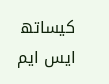کیساتھ ایس ایم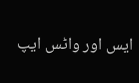ایس اور واٹس ایپ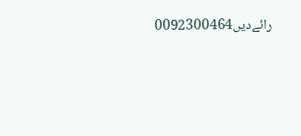رائےدیں0092300464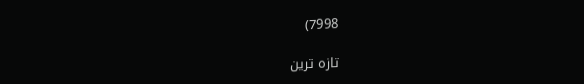7998)

تازہ ترین